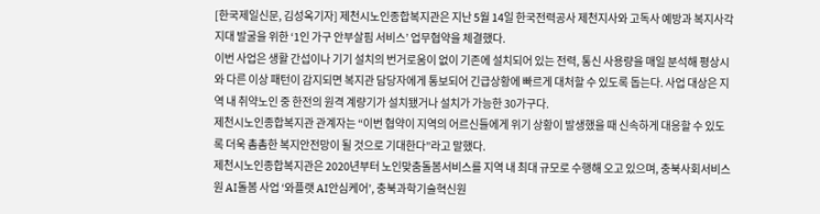[한국제일신문, 김성옥기자] 제천시노인종합복지관은 지난 5월 14일 한국전력공사 제천지사와 고독사 예방과 복지사각지대 발굴을 위한 ‘1인 가구 안부살핌 서비스’ 업무협약을 체결했다.
이번 사업은 생활 간섭이나 기기 설치의 번거로움이 없이 기존에 설치되어 있는 전력, 통신 사용량을 매일 분석해 평상시와 다른 이상 패턴이 감지되면 복지관 담당자에게 통보되어 긴급상황에 빠르게 대처할 수 있도록 돕는다. 사업 대상은 지역 내 취약노인 중 한전의 원격 계량기가 설치됐거나 설치가 가능한 30가구다.
제천시노인종합복지관 관계자는 “이번 협약이 지역의 어르신들에게 위기 상황이 발생했을 때 신속하게 대응할 수 있도록 더욱 촘촘한 복지안전망이 될 것으로 기대한다”라고 말했다.
제천시노인종합복지관은 2020년부터 노인맞춤돌봄서비스를 지역 내 최대 규모로 수행해 오고 있으며, 충북사회서비스원 AI돌봄 사업 ‘와플랫 AI안심케어’, 충북과학기술혁신원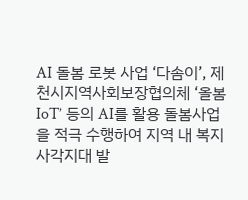AI 돌봄 로봇 사업 ‘다솜이’, 제천시지역사회보장협의체 ‘올봄 IoT’ 등의 AI를 활용 돌봄사업을 적극 수행하여 지역 내 복지사각지대 발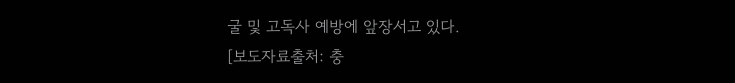굴 및 고독사 예방에 앞장서고 있다.
[보도자료출처: 충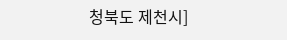청북도 제천시]